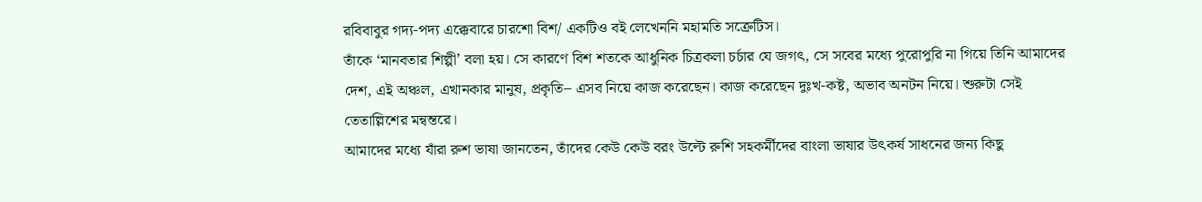রবিবাবুর গদ্য-পদ্য এক্কেবারে চারশো বিশ/ একটিও বই লেখেননি মহামতি সক্রেটিস।
তাঁকে ‘মানবতার শিল্পী’ বলা হয়। সে কারণে বিশ শতকে আধুনিক চিত্রকলা চর্চার যে জগৎ, সে সবের মধ্যে পুরোপুরি না গিয়ে তিনি আমাদের দেশ, এই অঞ্চল, এখানকার মানুষ, প্রকৃতি– এসব নিয়ে কাজ করেছেন। কাজ করেছেন দুঃখ-কষ্ট, অভাব অনটন নিয়ে। শুরুটা সেই তেতাল্লিশের মন্বন্তরে।
আমাদের মধ্যে যাঁরা রুশ ভাষা জানতেন, তাঁদের কেউ কেউ বরং উল্টে রুশি সহকর্মীদের বাংলা ভাষার উৎকর্ষ সাধনের জন্য কিছু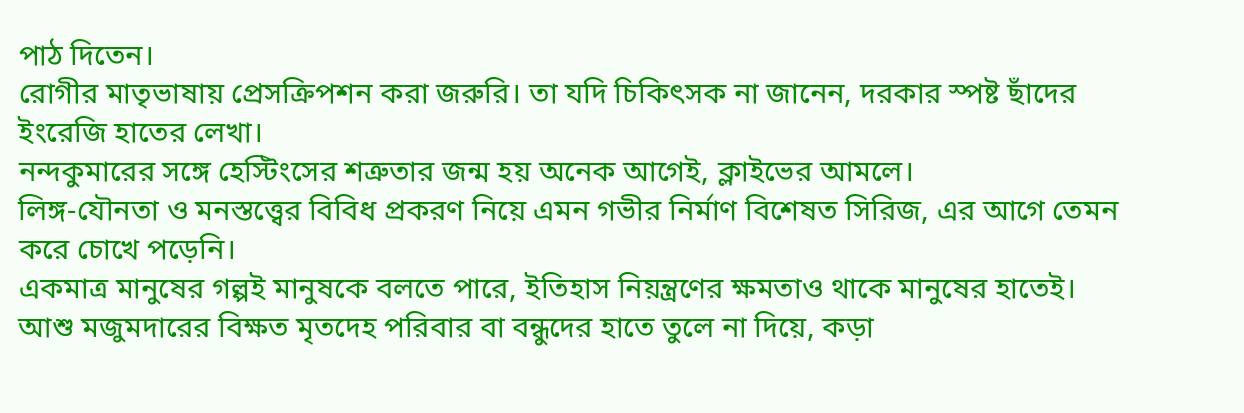পাঠ দিতেন।
রোগীর মাতৃভাষায় প্রেসক্রিপশন করা জরুরি। তা যদি চিকিৎসক না জানেন, দরকার স্পষ্ট ছাঁদের ইংরেজি হাতের লেখা।
নন্দকুমারের সঙ্গে হেস্টিংসের শত্রুতার জন্ম হয় অনেক আগেই, ক্লাইভের আমলে।
লিঙ্গ-যৌনতা ও মনস্তত্ত্বের বিবিধ প্রকরণ নিয়ে এমন গভীর নির্মাণ বিশেষত সিরিজ, এর আগে তেমন করে চোখে পড়েনি।
একমাত্র মানুষের গল্পই মানুষকে বলতে পারে, ইতিহাস নিয়ন্ত্রণের ক্ষমতাও থাকে মানুষের হাতেই।
আশু মজুমদারের বিক্ষত মৃতদেহ পরিবার বা বন্ধুদের হাতে তুলে না দিয়ে, কড়া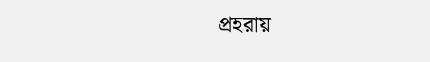প্রহরায়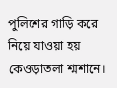পুলিশের গাড়ি করে নিয়ে যাওয়া হয় কেওড়াতলা শ্মশানে।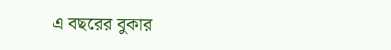এ বছরের বুকার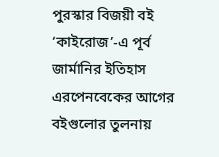পুরস্কার বিজয়ী বই ‘কাইরোজ’-এ পূর্ব জার্মানির ইতিহাস এরপেনবেকের আগের বইগুলোর তুলনায়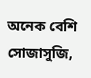অনেক বেশি সোজাসুজি,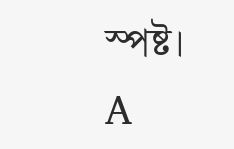স্পষ্ট।
A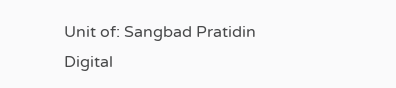Unit of: Sangbad Pratidin Digital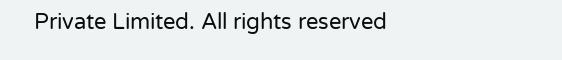Private Limited. All rights reserved